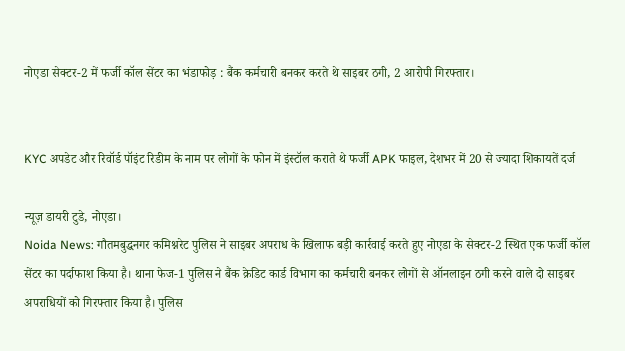नोएडा सेक्टर-2 में फर्जी कॉल सेंटर का भंडाफोड़ : बैंक कर्मचारी बनकर करते थे साइबर ठगी, 2 आरोपी गिरफ्तार।


KYC अपडेट और रिवॉर्ड पॉइंट रिडीम के नाम पर लोगों के फोन में इंस्टॉल कराते थे फर्जी APK फाइल, देशभर में 20 से ज्यादा शिकायतें दर्ज

न्यूज़ डायरी टुडे, नोएडा।
Noida News: गौतमबुद्धनगर कमिश्नरेट पुलिस ने साइबर अपराध के खिलाफ बड़ी कार्रवाई करते हुए नोएडा के सेक्टर-2 स्थित एक फर्जी कॉल सेंटर का पर्दाफाश किया है। थाना फेज-1 पुलिस ने बैंक क्रेडिट कार्ड विभाग का कर्मचारी बनकर लोगों से ऑनलाइन ठगी करने वाले दो साइबर अपराधियों को गिरफ्तार किया है। पुलिस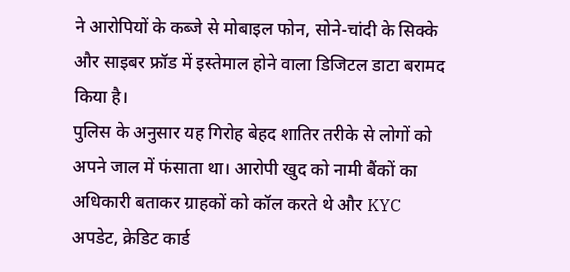ने आरोपियों के कब्जे से मोबाइल फोन, सोने-चांदी के सिक्के और साइबर फ्रॉड में इस्तेमाल होने वाला डिजिटल डाटा बरामद किया है।
पुलिस के अनुसार यह गिरोह बेहद शातिर तरीके से लोगों को अपने जाल में फंसाता था। आरोपी खुद को नामी बैंकों का अधिकारी बताकर ग्राहकों को कॉल करते थे और KYC अपडेट, क्रेडिट कार्ड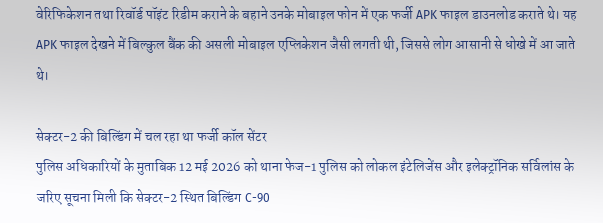वेरिफिकेशन तथा रिवॉर्ड पॉइंट रिडीम कराने के बहाने उनके मोबाइल फोन में एक फर्जी APK फाइल डाउनलोड कराते थे। यह APK फाइल देखने में बिल्कुल बैंक की असली मोबाइल एप्लिकेशन जैसी लगती थी, जिससे लोग आसानी से धोखे में आ जाते थे।

सेक्टर-2 की बिल्डिंग में चल रहा था फर्जी कॉल सेंटर
पुलिस अधिकारियों के मुताबिक 12 मई 2026 को थाना फेज-1 पुलिस को लोकल इंटेलिजेंस और इलेक्ट्रॉनिक सर्विलांस के जरिए सूचना मिली कि सेक्टर-2 स्थित बिल्डिंग C-90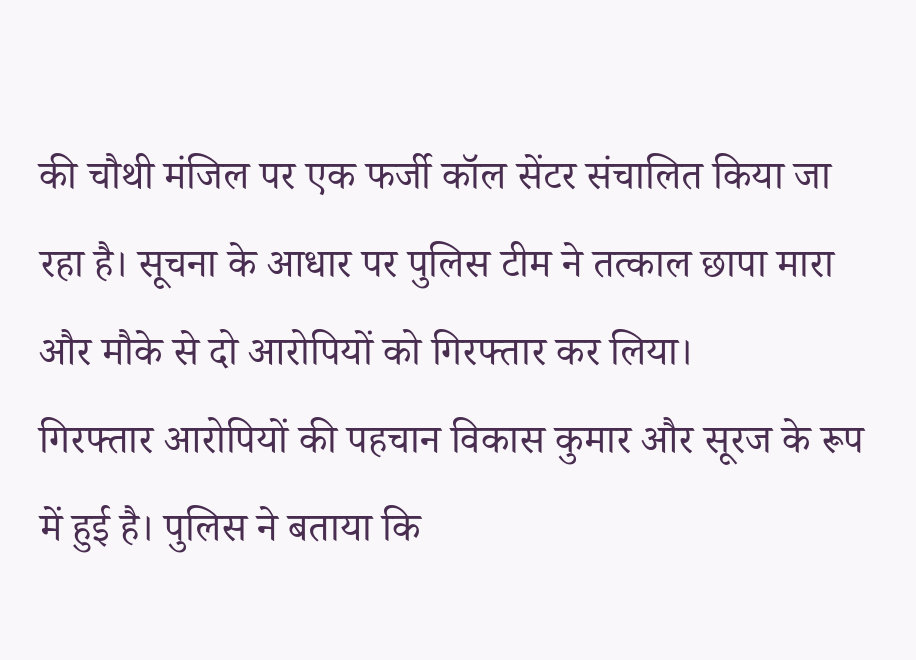की चौथी मंजिल पर एक फर्जी कॉल सेंटर संचालित किया जा रहा है। सूचना के आधार पर पुलिस टीम ने तत्काल छापा मारा और मौके से दो आरोपियों को गिरफ्तार कर लिया।
गिरफ्तार आरोपियों की पहचान विकास कुमार और सूरज के रूप में हुई है। पुलिस ने बताया कि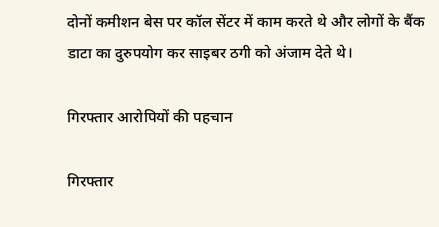दोनों कमीशन बेस पर कॉल सेंटर में काम करते थे और लोगों के बैंक डाटा का दुरुपयोग कर साइबर ठगी को अंजाम देते थे।

गिरफ्तार आरोपियों की पहचान

गिरफ्तार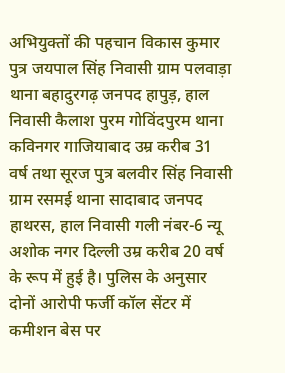अभियुक्तों की पहचान विकास कुमार पुत्र जयपाल सिंह निवासी ग्राम पलवाड़ा थाना बहादुरगढ़ जनपद हापुड़, हाल निवासी कैलाश पुरम गोविंदपुरम थाना कविनगर गाजियाबाद उम्र करीब 31 वर्ष तथा सूरज पुत्र बलवीर सिंह निवासी ग्राम रसमई थाना सादाबाद जनपद हाथरस, हाल निवासी गली नंबर-6 न्यू अशोक नगर दिल्ली उम्र करीब 20 वर्ष के रूप में हुई है। पुलिस के अनुसार दोनों आरोपी फर्जी कॉल सेंटर में कमीशन बेस पर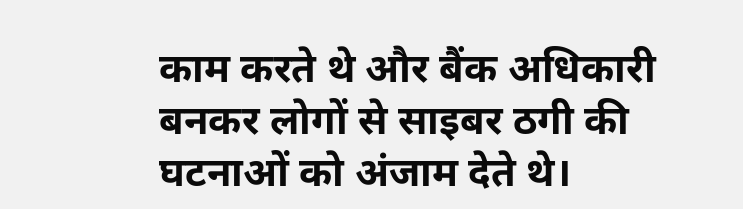काम करते थे और बैंक अधिकारी बनकर लोगों से साइबर ठगी की घटनाओं को अंजाम देते थे।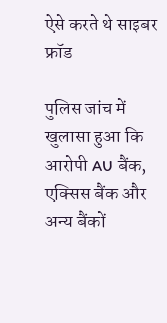ऐसे करते थे साइबर फ्रॉड

पुलिस जांच में खुलासा हुआ कि आरोपी AU बैंक, एक्सिस बैंक और अन्य बैंकों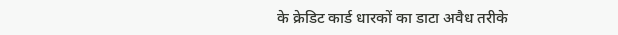के क्रेडिट कार्ड धारकों का डाटा अवैध तरीके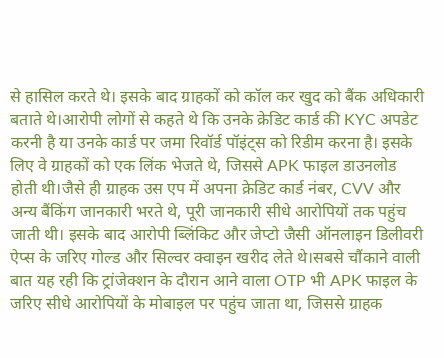से हासिल करते थे। इसके बाद ग्राहकों को कॉल कर खुद को बैंक अधिकारी बताते थे।आरोपी लोगों से कहते थे कि उनके क्रेडिट कार्ड की KYC अपडेट करनी है या उनके कार्ड पर जमा रिवॉर्ड पॉइंट्स को रिडीम करना है। इसके लिए वे ग्राहकों को एक लिंक भेजते थे, जिससे APK फाइल डाउनलोड होती थी।जैसे ही ग्राहक उस एप में अपना क्रेडिट कार्ड नंबर, CVV और अन्य बैंकिंग जानकारी भरते थे, पूरी जानकारी सीधे आरोपियों तक पहुंच जाती थी। इसके बाद आरोपी ब्लिंकिट और जेप्टो जैसी ऑनलाइन डिलीवरी ऐप्स के जरिए गोल्ड और सिल्वर क्वाइन खरीद लेते थे।सबसे चौंकाने वाली बात यह रही कि ट्रांजेक्शन के दौरान आने वाला OTP भी APK फाइल के जरिए सीधे आरोपियों के मोबाइल पर पहुंच जाता था, जिससे ग्राहक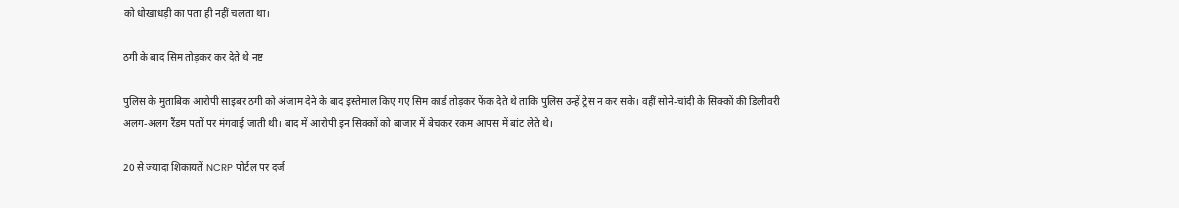को धोखाधड़ी का पता ही नहीं चलता था।

ठगी के बाद सिम तोड़कर कर देते थे नष्ट

पुलिस के मुताबिक आरोपी साइबर ठगी को अंजाम देने के बाद इस्तेमाल किए गए सिम कार्ड तोड़कर फेंक देते थे ताकि पुलिस उन्हें ट्रेस न कर सके। वहीं सोने-चांदी के सिक्कों की डिलीवरी अलग-अलग रैंडम पतों पर मंगवाई जाती थी। बाद में आरोपी इन सिक्कों को बाजार में बेचकर रकम आपस में बांट लेते थे।

20 से ज्यादा शिकायतें NCRP पोर्टल पर दर्ज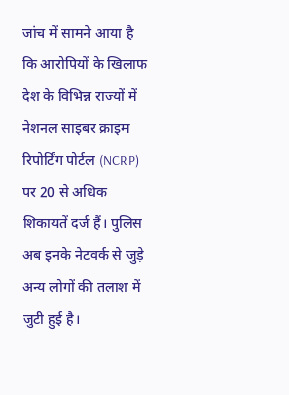जांच में सामने आया है कि आरोपियों के खिलाफ देश के विभिन्न राज्यों में नेशनल साइबर क्राइम रिपोर्टिंग पोर्टल (NCRP) पर 20 से अधिक शिकायतें दर्ज हैं। पुलिस अब इनके नेटवर्क से जुड़े अन्य लोगों की तलाश में जुटी हुई है।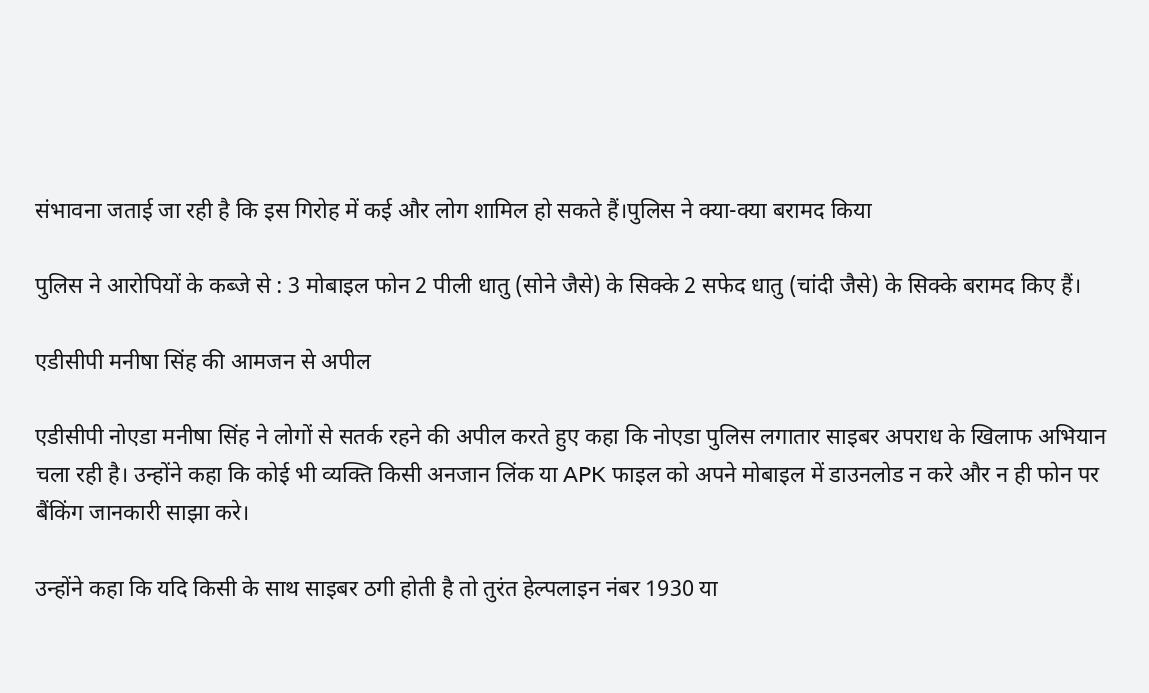संभावना जताई जा रही है कि इस गिरोह में कई और लोग शामिल हो सकते हैं।पुलिस ने क्या-क्या बरामद किया

पुलिस ने आरोपियों के कब्जे से : 3 मोबाइल फोन 2 पीली धातु (सोने जैसे) के सिक्के 2 सफेद धातु (चांदी जैसे) के सिक्के बरामद किए हैं।

एडीसीपी मनीषा सिंह की आमजन से अपील

एडीसीपी नोएडा मनीषा सिंह ने लोगों से सतर्क रहने की अपील करते हुए कहा कि नोएडा पुलिस लगातार साइबर अपराध के खिलाफ अभियान चला रही है। उन्होंने कहा कि कोई भी व्यक्ति किसी अनजान लिंक या APK फाइल को अपने मोबाइल में डाउनलोड न करे और न ही फोन पर बैंकिंग जानकारी साझा करे।

उन्होंने कहा कि यदि किसी के साथ साइबर ठगी होती है तो तुरंत हेल्पलाइन नंबर 1930 या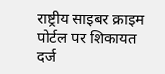राष्ट्रीय साइबर क्राइम पोर्टल पर शिकायत दर्ज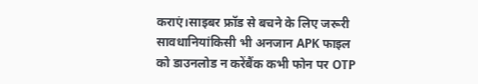कराएं।साइबर फ्रॉड से बचने के लिए जरूरी सावधानियांकिसी भी अनजान APK फाइल को डाउनलोड न करेंबैंक कभी फोन पर OTP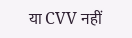या CVV नहीं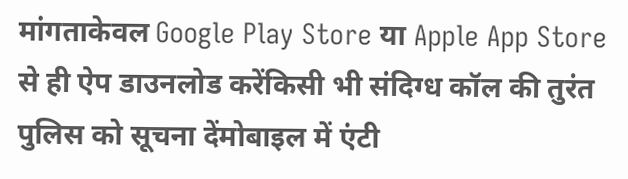मांगताकेवल Google Play Store या Apple App Store से ही ऐप डाउनलोड करेंकिसी भी संदिग्ध कॉल की तुरंत पुलिस को सूचना देंमोबाइल में एंटी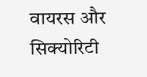वायरस और सिक्योरिटी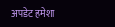अपडेट हमेशा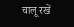चालू रखें